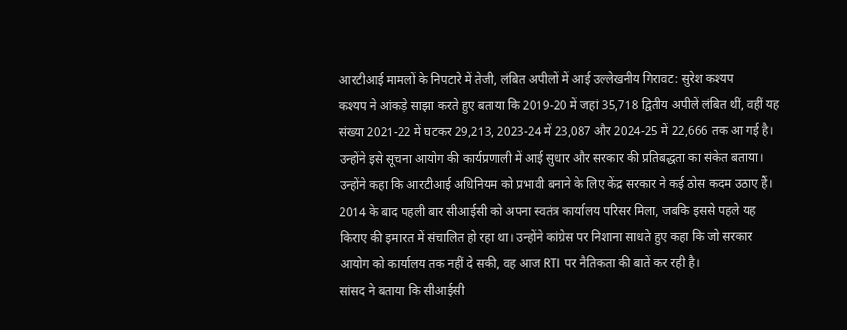आरटीआई मामलों के निपटारे में तेजी, लंबित अपीलों में आई उल्लेखनीय गिरावट: सुरेश कश्यप
कश्यप ने आंकड़े साझा करते हुए बताया कि 2019-20 में जहां 35,718 द्वितीय अपीलें लंबित थीं, वहीं यह संख्या 2021-22 में घटकर 29,213, 2023-24 में 23,087 और 2024-25 में 22,666 तक आ गई है। उन्होंने इसे सूचना आयोग की कार्यप्रणाली में आई सुधार और सरकार की प्रतिबद्धता का संकेत बताया।
उन्होंने कहा कि आरटीआई अधिनियम को प्रभावी बनाने के लिए केंद्र सरकार ने कई ठोस कदम उठाए हैं। 2014 के बाद पहली बार सीआईसी को अपना स्वतंत्र कार्यालय परिसर मिला, जबकि इससे पहले यह किराए की इमारत में संचालित हो रहा था। उन्होंने कांग्रेस पर निशाना साधते हुए कहा कि जो सरकार आयोग को कार्यालय तक नहीं दे सकी, वह आज RTI पर नैतिकता की बातें कर रही है।
सांसद ने बताया कि सीआईसी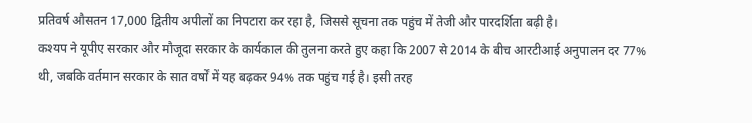प्रतिवर्ष औसतन 17,000 द्वितीय अपीलों का निपटारा कर रहा है, जिससे सूचना तक पहुंच में तेजी और पारदर्शिता बढ़ी है।
कश्यप ने यूपीए सरकार और मौजूदा सरकार के कार्यकाल की तुलना करते हुए कहा कि 2007 से 2014 के बीच आरटीआई अनुपालन दर 77% थी, जबकि वर्तमान सरकार के सात वर्षों में यह बढ़कर 94% तक पहुंच गई है। इसी तरह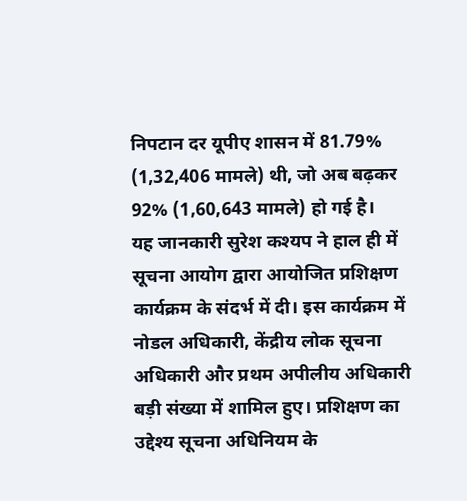निपटान दर यूपीए शासन में 81.79% (1,32,406 मामले) थी, जो अब बढ़कर 92% (1,60,643 मामले) हो गई है।
यह जानकारी सुरेश कश्यप ने हाल ही में सूचना आयोग द्वारा आयोजित प्रशिक्षण कार्यक्रम के संदर्भ में दी। इस कार्यक्रम में नोडल अधिकारी, केंद्रीय लोक सूचना अधिकारी और प्रथम अपीलीय अधिकारी बड़ी संख्या में शामिल हुए। प्रशिक्षण का उद्देश्य सूचना अधिनियम के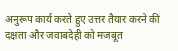अनुरूप कार्य करते हुए उत्तर तैयार करने की दक्षता और जवाबदेही को मजबूत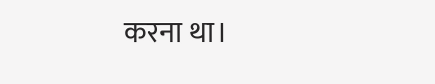करना था।